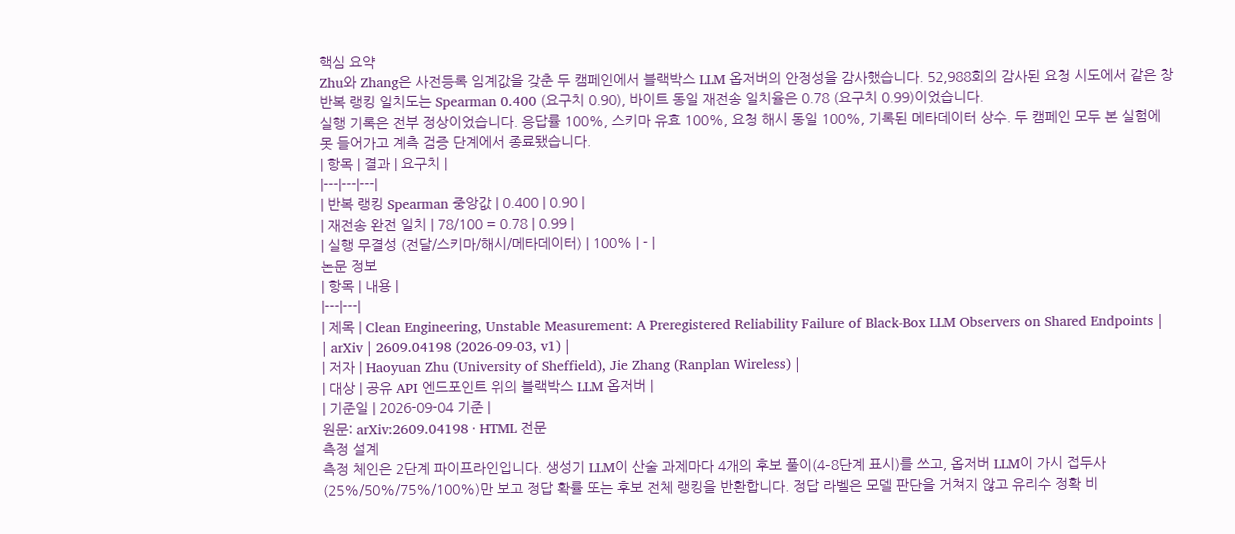핵심 요약
Zhu와 Zhang은 사전등록 임계값을 갖춘 두 캠페인에서 블랙박스 LLM 옵저버의 안정성을 감사했습니다. 52,988회의 감사된 요청 시도에서 같은 창 반복 랭킹 일치도는 Spearman 0.400 (요구치 0.90), 바이트 동일 재전송 일치율은 0.78 (요구치 0.99)이었습니다.
실행 기록은 전부 정상이었습니다. 응답률 100%, 스키마 유효 100%, 요청 해시 동일 100%, 기록된 메타데이터 상수. 두 캠페인 모두 본 실험에 못 들어가고 계측 검증 단계에서 종료됐습니다.
| 항목 | 결과 | 요구치 |
|---|---|---|
| 반복 랭킹 Spearman 중앙값 | 0.400 | 0.90 |
| 재전송 완전 일치 | 78/100 = 0.78 | 0.99 |
| 실행 무결성 (전달/스키마/해시/메타데이터) | 100% | - |
논문 정보
| 항목 | 내용 |
|---|---|
| 제목 | Clean Engineering, Unstable Measurement: A Preregistered Reliability Failure of Black-Box LLM Observers on Shared Endpoints |
| arXiv | 2609.04198 (2026-09-03, v1) |
| 저자 | Haoyuan Zhu (University of Sheffield), Jie Zhang (Ranplan Wireless) |
| 대상 | 공유 API 엔드포인트 위의 블랙박스 LLM 옵저버 |
| 기준일 | 2026-09-04 기준 |
원문: arXiv:2609.04198 · HTML 전문
측정 설계
측정 체인은 2단계 파이프라인입니다. 생성기 LLM이 산술 과제마다 4개의 후보 풀이(4–8단계 표시)를 쓰고, 옵저버 LLM이 가시 접두사(25%/50%/75%/100%)만 보고 정답 확률 또는 후보 전체 랭킹을 반환합니다. 정답 라벨은 모델 판단을 거쳐지 않고 유리수 정확 비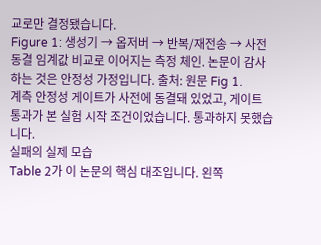교로만 결정됐습니다.
Figure 1: 생성기 → 옵저버 → 반복/재전송 → 사전동결 임계값 비교로 이어지는 측정 체인. 논문이 감사하는 것은 안정성 가정입니다. 출처: 원문 Fig 1.
계측 안정성 게이트가 사전에 동결돼 있었고, 게이트 통과가 본 실험 시작 조건이었습니다. 통과하지 못했습니다.
실패의 실제 모습
Table 2가 이 논문의 핵심 대조입니다. 왼쪽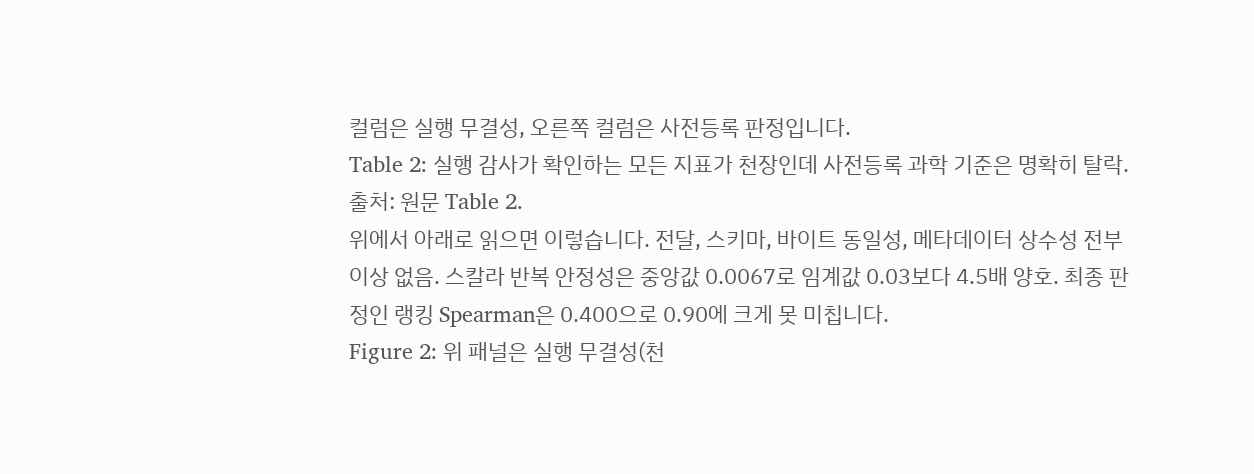컬럼은 실행 무결성, 오른쪽 컬럼은 사전등록 판정입니다.
Table 2: 실행 감사가 확인하는 모든 지표가 천장인데 사전등록 과학 기준은 명확히 탈락. 출처: 원문 Table 2.
위에서 아래로 읽으면 이렇습니다. 전달, 스키마, 바이트 동일성, 메타데이터 상수성 전부 이상 없음. 스칼라 반복 안정성은 중앙값 0.0067로 임계값 0.03보다 4.5배 양호. 최종 판정인 랭킹 Spearman은 0.400으로 0.90에 크게 못 미칩니다.
Figure 2: 위 패널은 실행 무결성(천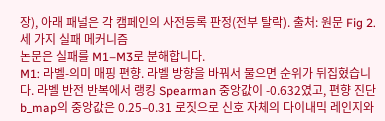장), 아래 패널은 각 캠페인의 사전등록 판정(전부 탈락). 출처: 원문 Fig 2.
세 가지 실패 메커니즘
논문은 실패를 M1–M3로 분해합니다.
M1: 라벨-의미 매핑 편향. 라벨 방향을 바꿔서 물으면 순위가 뒤집혔습니다. 라벨 반전 반복에서 랭킹 Spearman 중앙값이 -0.632였고, 편향 진단 b_map의 중앙값은 0.25–0.31 로짓으로 신호 자체의 다이내믹 레인지와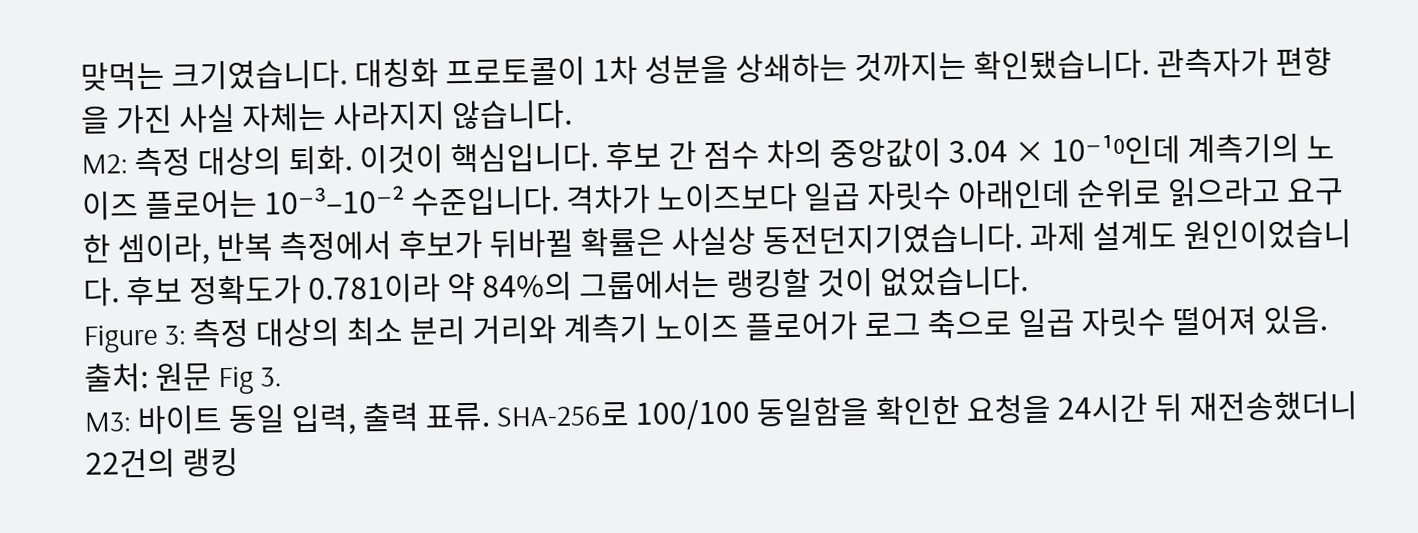맞먹는 크기였습니다. 대칭화 프로토콜이 1차 성분을 상쇄하는 것까지는 확인됐습니다. 관측자가 편향을 가진 사실 자체는 사라지지 않습니다.
M2: 측정 대상의 퇴화. 이것이 핵심입니다. 후보 간 점수 차의 중앙값이 3.04 × 10⁻¹⁰인데 계측기의 노이즈 플로어는 10⁻³–10⁻² 수준입니다. 격차가 노이즈보다 일곱 자릿수 아래인데 순위로 읽으라고 요구한 셈이라, 반복 측정에서 후보가 뒤바뀔 확률은 사실상 동전던지기였습니다. 과제 설계도 원인이었습니다. 후보 정확도가 0.781이라 약 84%의 그룹에서는 랭킹할 것이 없었습니다.
Figure 3: 측정 대상의 최소 분리 거리와 계측기 노이즈 플로어가 로그 축으로 일곱 자릿수 떨어져 있음. 출처: 원문 Fig 3.
M3: 바이트 동일 입력, 출력 표류. SHA-256로 100/100 동일함을 확인한 요청을 24시간 뒤 재전송했더니 22건의 랭킹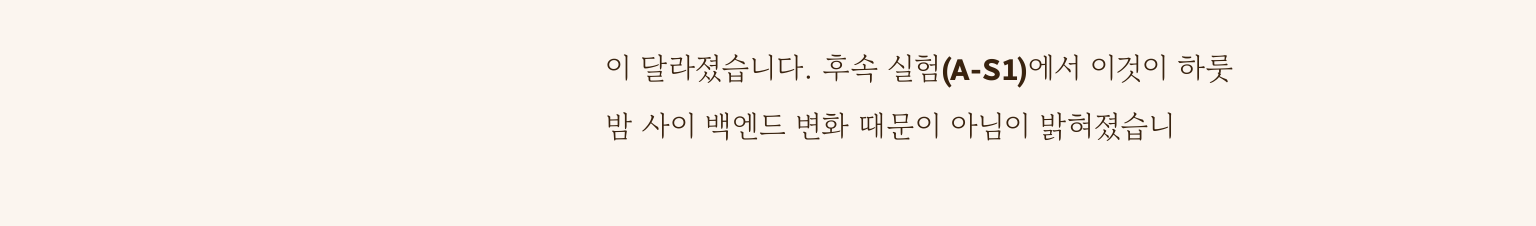이 달라졌습니다. 후속 실험(A-S1)에서 이것이 하룻밤 사이 백엔드 변화 때문이 아님이 밝혀졌습니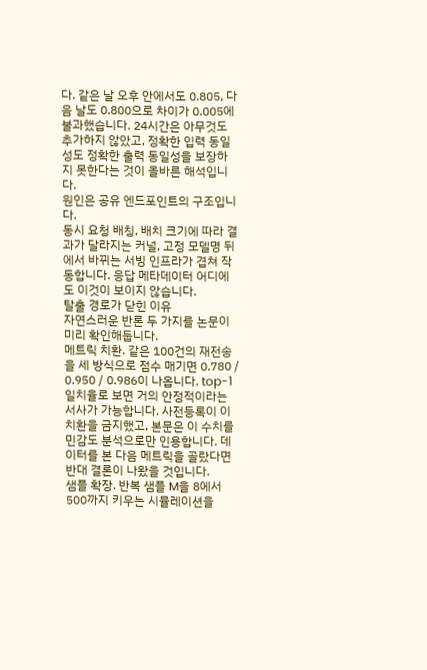다. 같은 날 오후 안에서도 0.805, 다음 날도 0.800으로 차이가 0.005에 불과했습니다. 24시간은 아무것도 추가하지 않았고, 정확한 입력 동일성도 정확한 출력 동일성을 보장하지 못한다는 것이 올바른 해석입니다.
원인은 공유 엔드포인트의 구조입니다.
동시 요청 배칭, 배치 크기에 따라 결과가 달라지는 커널, 고정 모델명 뒤에서 바뀌는 서빙 인프라가 겹쳐 작동합니다. 응답 메타데이터 어디에도 이것이 보이지 않습니다.
탈출 경로가 닫힌 이유
자연스러운 반론 두 가지를 논문이 미리 확인해둡니다.
메트릭 치환. 같은 100건의 재전송을 세 방식으로 점수 매기면 0.780 / 0.950 / 0.986이 나옵니다. top-1 일치율로 보면 거의 안정적이라는 서사가 가능합니다. 사전등록이 이 치환을 금지했고, 본문은 이 수치를 민감도 분석으로만 인용합니다. 데이터를 본 다음 메트릭을 골랐다면 반대 결론이 나왔을 것입니다.
샘플 확장. 반복 샘플 M을 8에서 500까지 키우는 시뮬레이션을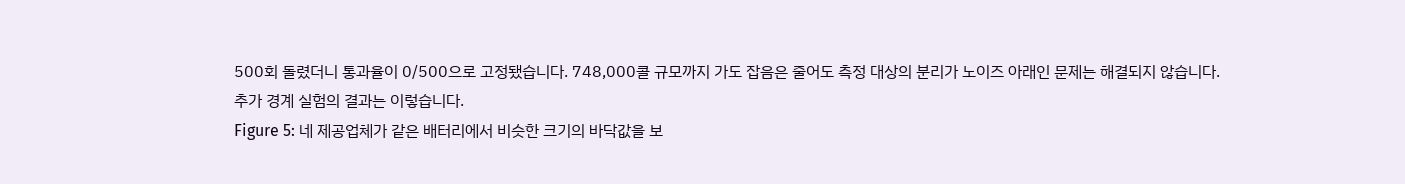500회 돌렸더니 통과율이 0/500으로 고정됐습니다. 748,000콜 규모까지 가도 잡음은 줄어도 측정 대상의 분리가 노이즈 아래인 문제는 해결되지 않습니다.
추가 경계 실험의 결과는 이렇습니다.
Figure 5: 네 제공업체가 같은 배터리에서 비슷한 크기의 바닥값을 보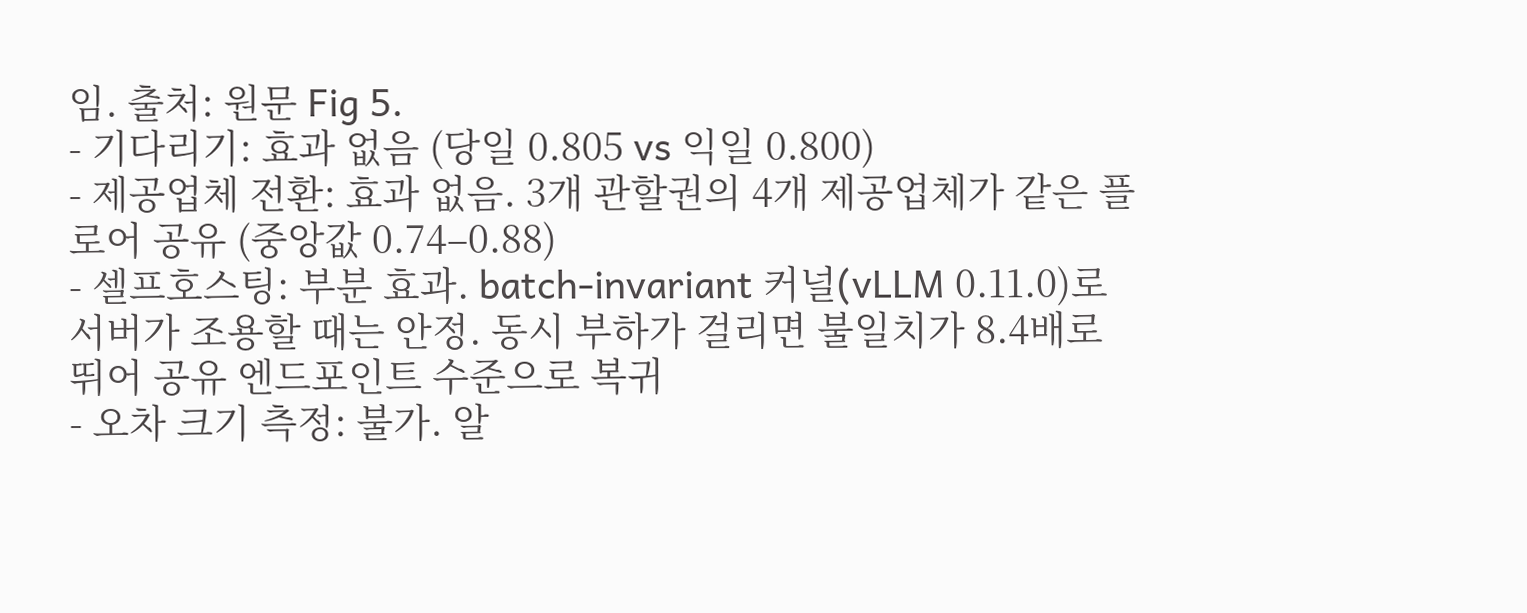임. 출처: 원문 Fig 5.
- 기다리기: 효과 없음 (당일 0.805 vs 익일 0.800)
- 제공업체 전환: 효과 없음. 3개 관할권의 4개 제공업체가 같은 플로어 공유 (중앙값 0.74–0.88)
- 셀프호스팅: 부분 효과. batch-invariant 커널(vLLM 0.11.0)로 서버가 조용할 때는 안정. 동시 부하가 걸리면 불일치가 8.4배로 뛰어 공유 엔드포인트 수준으로 복귀
- 오차 크기 측정: 불가. 알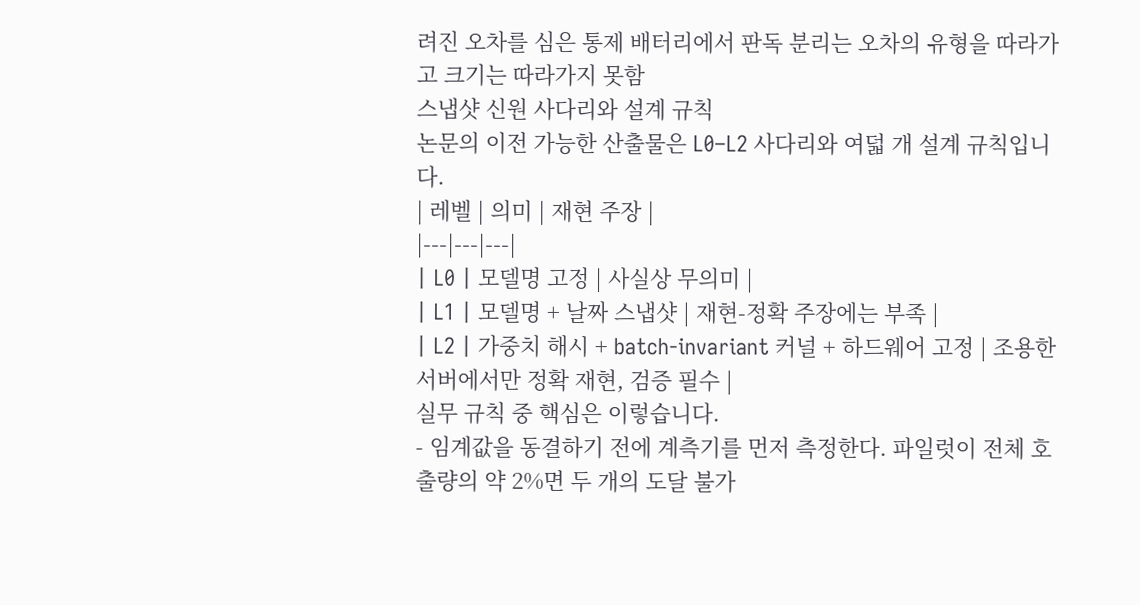려진 오차를 심은 통제 배터리에서 판독 분리는 오차의 유형을 따라가고 크기는 따라가지 못함
스냅샷 신원 사다리와 설계 규칙
논문의 이전 가능한 산출물은 L0–L2 사다리와 여덟 개 설계 규칙입니다.
| 레벨 | 의미 | 재현 주장 |
|---|---|---|
| L0 | 모델명 고정 | 사실상 무의미 |
| L1 | 모델명 + 날짜 스냅샷 | 재현-정확 주장에는 부족 |
| L2 | 가중치 해시 + batch-invariant 커널 + 하드웨어 고정 | 조용한 서버에서만 정확 재현, 검증 필수 |
실무 규칙 중 핵심은 이렇습니다.
- 임계값을 동결하기 전에 계측기를 먼저 측정한다. 파일럿이 전체 호출량의 약 2%면 두 개의 도달 불가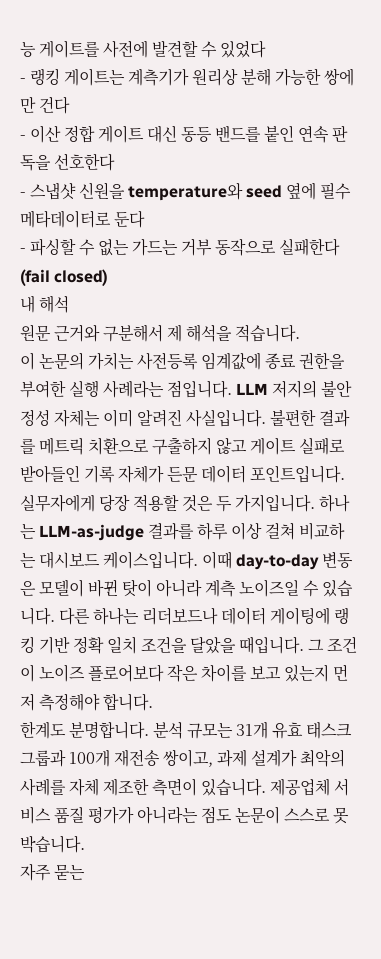능 게이트를 사전에 발견할 수 있었다
- 랭킹 게이트는 계측기가 원리상 분해 가능한 쌍에만 건다
- 이산 정합 게이트 대신 동등 밴드를 붙인 연속 판독을 선호한다
- 스냅샷 신원을 temperature와 seed 옆에 필수 메타데이터로 둔다
- 파싱할 수 없는 가드는 거부 동작으로 실패한다 (fail closed)
내 해석
원문 근거와 구분해서 제 해석을 적습니다.
이 논문의 가치는 사전등록 임계값에 종료 권한을 부여한 실행 사례라는 점입니다. LLM 저지의 불안정성 자체는 이미 알려진 사실입니다. 불편한 결과를 메트릭 치환으로 구출하지 않고 게이트 실패로 받아들인 기록 자체가 든문 데이터 포인트입니다.
실무자에게 당장 적용할 것은 두 가지입니다. 하나는 LLM-as-judge 결과를 하루 이상 걸쳐 비교하는 대시보드 케이스입니다. 이때 day-to-day 변동은 모델이 바뀐 탓이 아니라 계측 노이즈일 수 있습니다. 다른 하나는 리더보드나 데이터 게이팅에 랭킹 기반 정확 일치 조건을 달았을 때입니다. 그 조건이 노이즈 플로어보다 작은 차이를 보고 있는지 먼저 측정해야 합니다.
한계도 분명합니다. 분석 규모는 31개 유효 태스크 그룹과 100개 재전송 쌍이고, 과제 설계가 최악의 사례를 자체 제조한 측면이 있습니다. 제공업체 서비스 품질 평가가 아니라는 점도 논문이 스스로 못 박습니다.
자주 묻는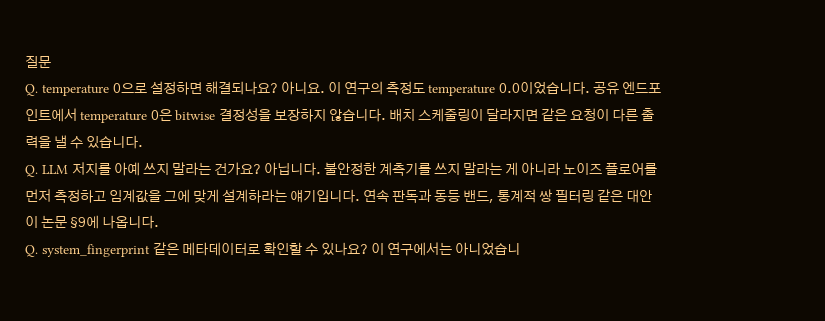질문
Q. temperature 0으로 설정하면 해결되나요? 아니요. 이 연구의 측정도 temperature 0.0이었습니다. 공유 엔드포인트에서 temperature 0은 bitwise 결정성을 보장하지 않습니다. 배치 스케줄링이 달라지면 같은 요청이 다른 출력을 낼 수 있습니다.
Q. LLM 저지를 아예 쓰지 말라는 건가요? 아닙니다. 불안정한 계측기를 쓰지 말라는 게 아니라 노이즈 플로어를 먼저 측정하고 임계값을 그에 맞게 설계하라는 얘기입니다. 연속 판독과 동등 밴드, 통계적 쌍 필터링 같은 대안이 논문 §9에 나옵니다.
Q. system_fingerprint 같은 메타데이터로 확인할 수 있나요? 이 연구에서는 아니었습니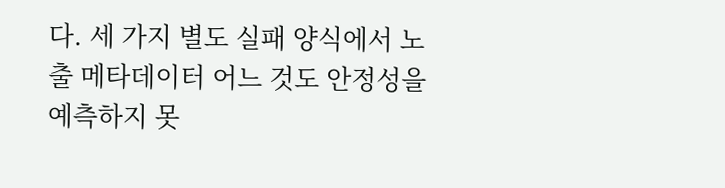다. 세 가지 별도 실패 양식에서 노출 메타데이터 어느 것도 안정성을 예측하지 못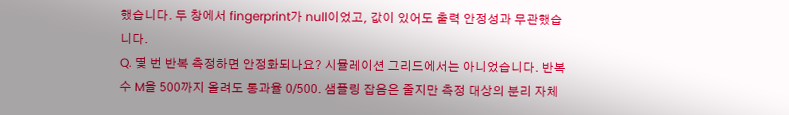했습니다. 두 창에서 fingerprint가 null이었고, 값이 있어도 출력 안정성과 무관했습니다.
Q. 몇 번 반복 측정하면 안정화되나요? 시뮬레이션 그리드에서는 아니었습니다. 반복 수 M을 500까지 올려도 통과율 0/500. 샘플링 잡음은 줄지만 측정 대상의 분리 자체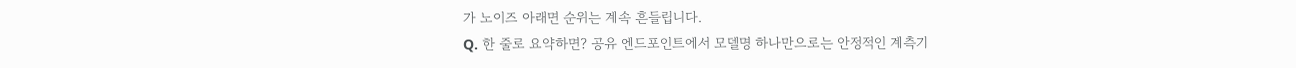가 노이즈 아래면 순위는 계속 흔들립니다.
Q. 한 줄로 요약하면? 공유 엔드포인트에서 모델명 하나만으로는 안정적인 계측기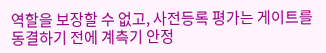역할을 보장할 수 없고, 사전등록 평가는 게이트를 동결하기 전에 계측기 안정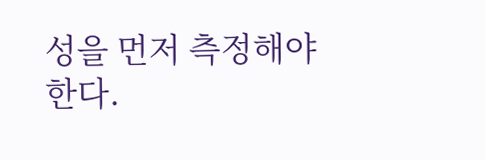성을 먼저 측정해야 한다.